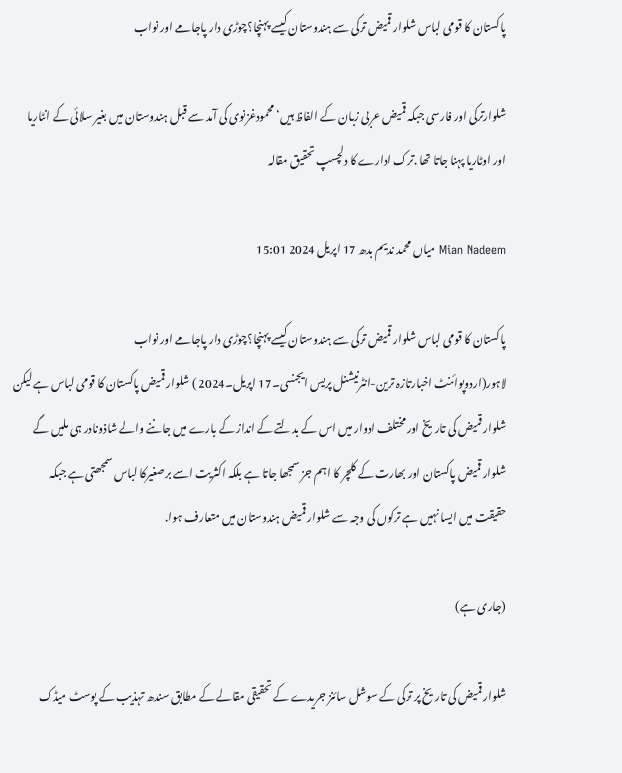پاکستان کا قومی لباس شلوار قمیض ترکی سے ہندوستان کیسے پہنچا؟چوڑی دار پاجامے اور نواب

شلوارترکی اور فارسی جبکہ قمیض عربی زبان کے الفاظ ہیں‘محمودغزنوی کی آمد سے قبل ہندوستان میں بغیر سلائی کے انٹاریا اور اوٹاریا پہنا جاتا تھا .ترک ادارے کا دلچسپ تحقیق مقالہ

Mian Nadeem میاں محمد ندیم بدھ 17 اپریل 2024 15:01

پاکستان کا قومی لباس شلوار قمیض ترکی سے ہندوستان کیسے پہنچا؟چوڑی دار پاجامے اور نواب
لاہور(اردوپوائنٹ اخبارتازہ ترین-انٹرنیشنل پریس ایجنسی۔17 اپریل۔2024 ) شلوار قمیض پاکستان کا قومی لباس ہے لیکن شلوار قمیض کی تاریخ اور مختلف ادوار میں اس کے بدلتے کے انداز کے بارے میں جاننے والے شاذونادر ہی ملیں گے شلوار قمیض پاکستان اور بھارت کے کلچر کا اہم جز سمجھا جاتا ہے بلکہ اکثریت اسے برصغیرکا لباس سمجھتی ہے جبکہ حقیقت میں ایسا نہیں ہے ترکوں کی وجہ سے شلوار قمیض ہندوستان میں متعارف ہوا.

(جاری ہے)

شلوار قمیض کی تاریخ پر ترکی کے سوشل سائنز جریدے کے تحقیقی مقالے کے مطابق سندھ تہذیب کے پوسٹ میڈک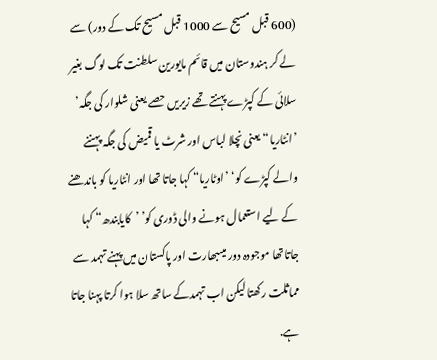(600 قبل مسیح سے 1000 قبل مسیح تک کے دور) سے لے کر ہندوستان میں قائم مایورین سلطنت تک لوگ بغیر سلائی کے کپڑے پہنتے تھے زیریں حصے یعنی شلوار کی جگہ’ ’انٹاریا“ یعنی نچلا لباس اور شرٹ یا قمیض کی جگہ پہننے والے کپڑے کو‘ ’اوٹاریا“ کہا جاتا تھا اور انٹاریا کو باندھنے کے لیے استعمال ہونے والی ڈوری کو’ ’کایابندھ“ کہا جاتاتھا موجودہ دور میںبھارت اور پاکستان میں پہنے تہمد سے مماثلت رکھتا لیکن اب تہمدکے ساتھ سلا ہوا کرتا پہنا جاتا ہے.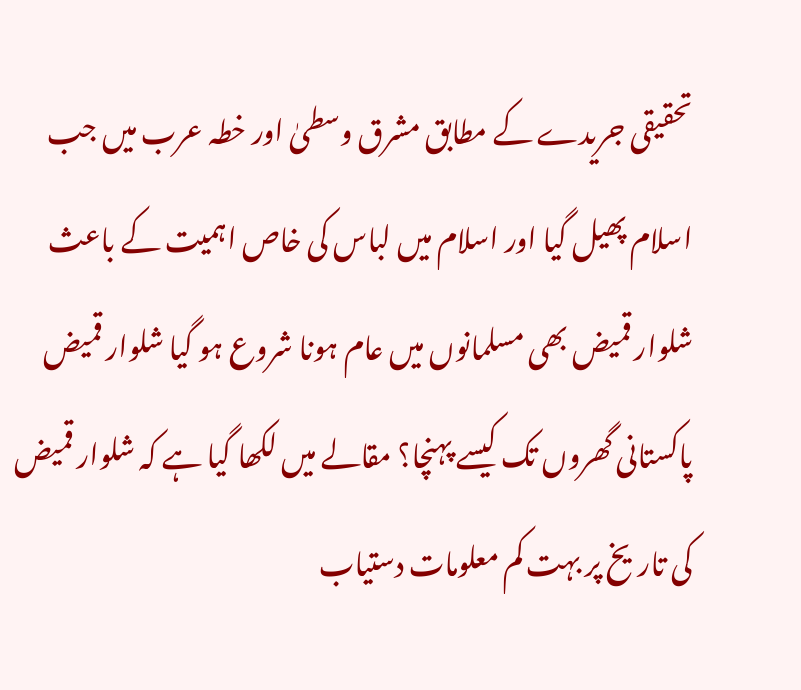تحقیقی جریدے کے مطابق مشرق وسطیٰ اور خطہ عرب میں جب اسلام پھیل گیا اور اسلام میں لباس کی خاص اہمیت کے باعث شلوار قمیض بھی مسلمانوں میں عام ہونا شروع ہو گیا شلوار قمیض پاکستانی گھروں تک کیسے پہنچا؟ مقالے میں لکھا گیا ہے کہ شلوار قمیض کی تاریخ پر بہت کم معلومات دستیاب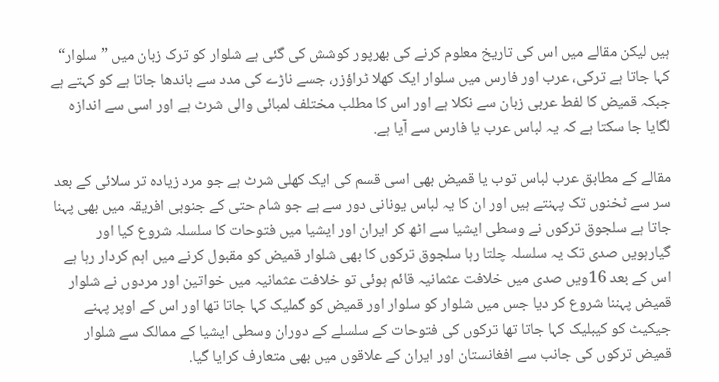ہیں لیکن مقالے میں اس کی تاریخ معلوم کرنے کی بھرپور کوشش کی گئی ہے شلوار کو ترک زبان میں ”سلوار“ کہا جاتا ہے ترکی، عرب اور فارس میں سلوار ایک کھلا ٹراؤزر، جسے ناڑے کی مدد سے باندھا جاتا ہے کو کہتے ہے جبکہ قمیض کا لفط عربی زبان سے نکلا ہے اور اس کا مطلب مختلف لمبائی والی شرٹ ہے اور اسی سے اندازہ لگایا جا سکتا ہے کہ یہ لباس عرب یا فارس سے آیا ہے.

مقالے کے مطابق عرب لباس توب یا قمیض بھی اسی قسم کی ایک کھلی شرٹ ہے جو مرد زیادہ تر سلائی کے بعد سر سے ٹخنوں تک پہنتے ہیں اور ان کا یہ لباس یونانی دور سے ہے جو شام حتی کے جنوبی افریقہ میں بھی پہنا جاتا ہے سلجوق ترکوں نے وسطی ایشیا سے اٹھ کر ایران اور ایشیا میں فتوحات کا سلسلہ شروع کیا اور گیارہویں صدی تک یہ سلسلہ چلتا رہا سلجوق ترکوں کا بھی شلوار قمیض کو مقبول کرنے میں اہم کردار رہا ہے اس کے بعد 16ویں صدی میں خلافت عثمانیہ قائم ہوئی تو خلافت عثمانیہ میں خواتین اور مردوں نے شلوار قمیض پہننا شروع کر دیا جس میں شلوار کو سلوار اور قمیض کو گملیک کہا جاتا تھا اور اس کے اوپر پہنے جیکیٹ کو کیبلیک کہا جاتا تھا ترکوں کی فتوحات کے سلسلے کے دوران وسطی ایشیا کے ممالک سے شلوار قمیض ترکوں کی جانب سے افغانستان اور ایران کے علاقوں میں بھی متعارف کرایا گیا.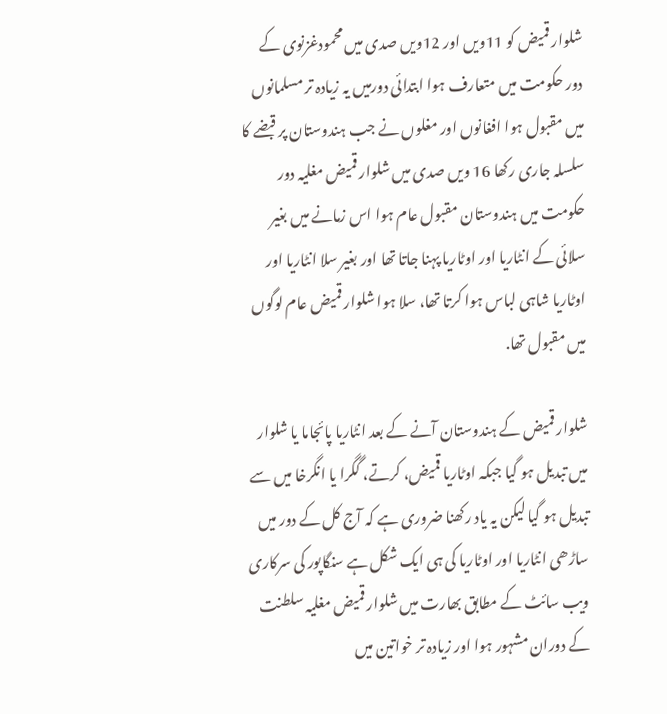شلوار قمیض کو 11ویں اور 12ویں صدی میں محمودغزنوی کے دور حکومت میں متعارف ہوا ابتدائی دورمیں یہ زیادہ تر مسلمانوں میں مقبول ہوا افغانوں اور مغلوں نے جب ہندوستان پر قبضے کا سلسلہ جاری رکھا 16 ویں صدی میں شلوار قمیض مغلیہ دور حکومت میں ہندوستان مقبول عام ہوا اس زمانے میں بغیر سلائی کے انٹاریا اور اوٹاریا پہنا جاتا تھا اور بغیر سلا انٹاریا اور اوٹاریا شاہی لباس ہوا کرتا تھا، سلا ہوا شلوار قمیض عام لوگوں میں مقبول تھا.

شلوار قمیض کے ہندوستان آنے کے بعد انٹاریا پائجاما یا شلوار میں تبدیل ہو گیا جبکہ اوٹاریا قمیض، کرتے، گگرا یا انگرخا میں سے تبدیل ہو گیا لیکن یہ یاد رکھنا ضروری ہے کہ آج کل کے دور میں ساڑھی انٹاریا اور اوٹاریا کی ہی ایک شکل ہے سنگاپور کی سرکاری ویب سائٹ کے مطابق بھارت میں شلوار قمیض مغلیہ سلطنت کے دوران مشہور ہوا اور زیادہ تر خواتین میں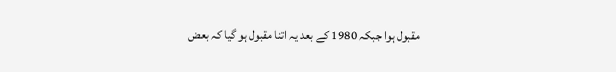مقبول ہوا جبکہ 1980 کے بعد یہ اتنا مقبول ہو گیا کہ بعض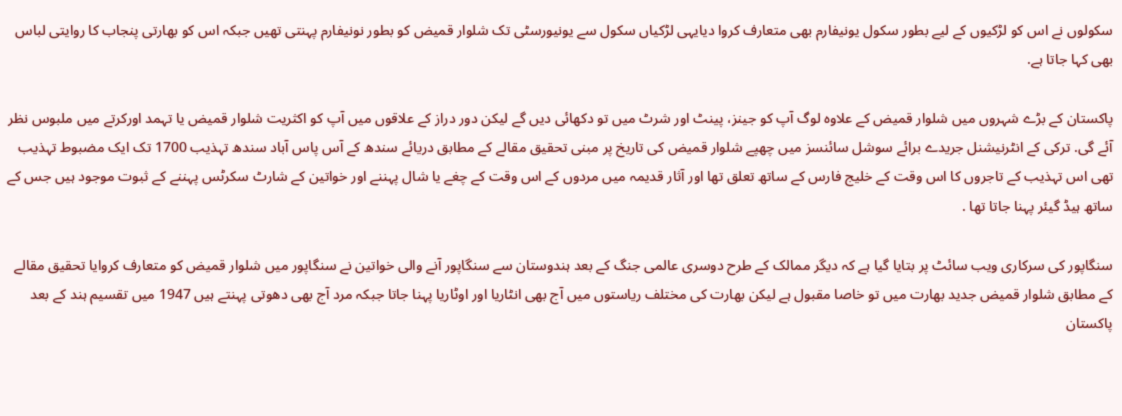سکولوں نے اس کو لڑکیوں کے لیے بطور سکول یونیفارم بھی متعارف کروا دیایہی لڑکیاں سکول سے یونیورسٹی تک شلوار قمیض کو بطور نونیفارم پہنتی تھیں جبکہ اس کو بھارتی پنجاب کا روایتی لباس بھی کہا جاتا ہے.

پاکستان کے بڑے شہروں میں شلوار قمیض کے علاوہ لوگ آپ کو جینز، پینٹ اور شرٹ میں تو دکھائی دیں گے لیکن دور دراز کے علاقوں میں آپ کو اکثریت شلوار قمیض یا تہمد اورکرتے میں ملبوس نظر آئے گی. ترکی کے انٹرنیشنل جریدے برائے سوشل سائنسز میں چھپے شلوار قمیض کی تاریخ پر مبنی تحقیق مقالے کے مطابق دریائے سندھ کے آس پاس آباد سندھ تہذیب 1700 تک ایک مضبوط تہذیب تھی اس تہذیب کے تاجروں کا اس وقت کے خلیج فارس کے ساتھ تعلق تھا اور آثار قدیمہ میں مردوں کے اس وقت کے چغے یا شال پہننے اور خواتین کے شارٹ سکرٹس پہننے کے ثبوت موجود ہیں جس کے ساتھ ہیڈ گیئر پہنا جاتا تھا .

سنگاپور کی سرکاری ویب سائٹ پر بتایا گیا ہے کہ دیگر ممالک کے طرح دوسری عالمی جنگ کے بعد ہندوستان سے سنگاپور آنے والی خواتین نے سنگاپور میں شلوار قمیض کو متعارف کروایا تحقیق مقالے کے مطابق شلوار قمیض جدید بھارت میں تو خاصا مقبول ہے لیکن بھارت کی مختلف ریاستوں میں آج بھی انٹاریا اور اوٹاریا پہنا جاتا جبکہ مرد آج بھی دھوتی پہنتے ہیں 1947 میں تقسیم ہند کے بعد پاکستان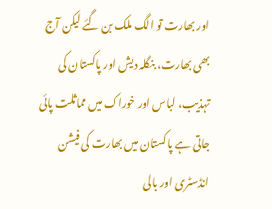اور بھارت تو الگ ملک بن گئے لیکن آج بھی بھارت، بنگلہ دیش اور پاکستان کی تہذیب، لباس اور خوراک میں مماثلت پائی جاتی ہے پاکستان میں بھارت کی فیشن انڈسٹری اور بالی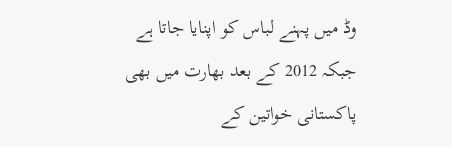وڈ میں پہنے لباس کو اپنایا جاتا ہے جبکہ 2012 کے بعد بھارت میں بھی پاکستانی خواتین کے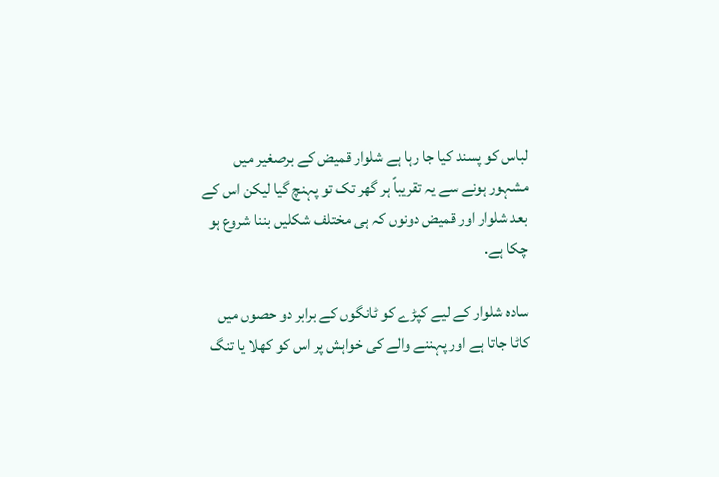لباس کو پسند کیا جا رہا ہے شلوار قمیض کے برصغیر میں مشہور ہونے سے یہ تقریباً ہر گھر تک تو پہنچ گیا لیکن اس کے بعد شلوار اور قمیض دونوں کہ ہی مختلف شکلیں بننا شروع ہو چکا ہے.

سادہ شلوار کے لیے کپڑے کو ٹانگوں کے برابر دو حصوں میں کاٹا جاتا ہے اور پہننے والے کی خواہش پر اس کو کھلا یا تنگ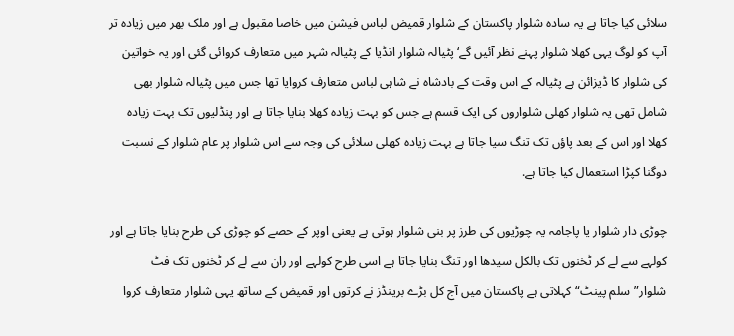سلائی کیا جاتا ہے یہ سادہ شلوار پاکستان کے شلوار قمیض لباس فیشن میں خاصا مقبول ہے اور ملک بھر میں زیادہ تر آپ کو لوگ یہی کھلا شلوار پہنے نظر آئیں گے‘ پٹیالہ شلوار انڈیا کے پٹیالہ شہر میں متعارف کروائی گئی اور یہ خواتین کی شلوار کا ڈیزائن ہے پٹیالہ کے اس وقت کے بادشاہ نے شاہی لباس متعارف کروایا تھا جس میں پٹیالہ شلوار بھی شامل تھی یہ شلوار کھلی شلواروں کی ایک قسم ہے جس کو بہت زیادہ کھلا بنایا جاتا ہے اور پنڈلیوں تک بہت زیادہ کھلا اور اس کے بعد پاؤں تک تنگ سیا جاتا ہے بہت زیادہ کھلی سلائی کی وجہ سے اس شلوار پر عام شلوار کے نسبت دوگنا کپڑا استعمال کیا جاتا ہے.

چوڑی دار شلوار یا پاجامہ یہ چوڑیوں کی طرز پر بنی شلوار ہوتی ہے یعنی اوپر کے حصے کو چوڑی کی طرح بنایا جاتا ہے اور کولہے سے لے کر ٹخنوں تک بالکل سیدھا اور تنگ بنایا جاتا ہے اسی طرح کولہے اور ران سے لے کر ٹخنوں تک فٹ شلوار”سلم پینٹ“کہلاتی ہے پاکستان میں آج کل بڑے برینڈز نے کرتوں اور قمیض کے ساتھ یہی شلوار متعارف کروا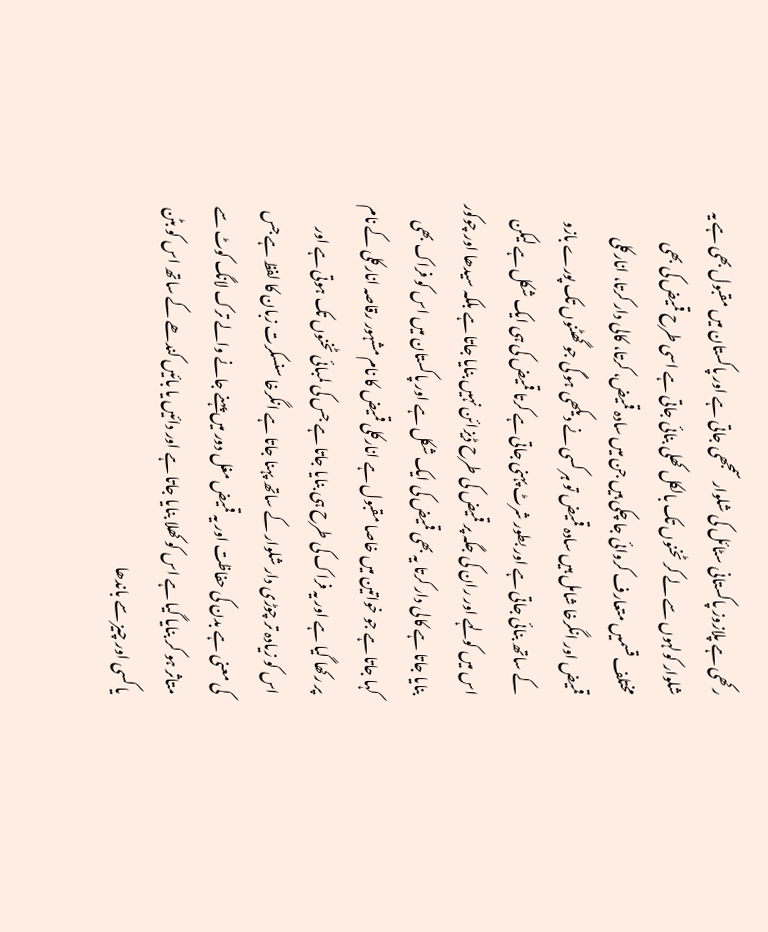رکھی ہے پلازوز پاکستانی سٹائل کی شلوار سمجھی جاتی ہے اور پاکستان میں مقبول بھی ہے یہ شلوار کولہوں سے لے کر ٹخنوں تک بالکل کھلی بنائی جاتی ہے اسی طرح قمیض کی بھی مختلف قسمیں متعارف کروائی جا چکی ہیں جن میں سادہ قمیض، کرتا، کالی دار کرتا، انارکلی قمیض اور انگرخا شامل ہیں سادہ قمیض تو ہر کسی نے دیکھی ہو گی جو گھٹنوں تک پورے بازو کے ساتھ بنائی جاتی ہے اور بطور شرٹ پہنی جاتی ہے کرتا قمیض کی ہی ایک شکل ہے لیکن اس میں کولہے اور ران کی جگہ پر قمیض کی طرح ڈیزائن نہیں بنایا جاتا ہے بلکہ سیدھا اور چوکور بنایا جاتا ہے کالی دار کرتا یہ بھی قمیض کی ایک شکل ہے اور پاکستان میں اس کو فراک بھی کہا جاتا ہے جو خواتین میں خاصا مقبول ہے انارکلی قمیض کا نام مشہور رقاصہ انارکلی کے نام پر رکھا گیا ہے اور یہ فراک کی طرح ہی بنایا جاتا ہے جس کی لمبائی ٹخنوں تک ہوتی ہے اور اس کو زیادہ تر چوڑی دار شلوار کے ساتھ پہنا جاتا ہے انگرخا سنسکرت زبان کا لفظ ہے جس کی معنی ہے بدن کی حفاظت اور یہ قمیض مغل دور میں پہنے جانے والے ترک لانگ کوٹ سے متاثر ہو کر بنایا گیا ہے اس کو کھلا بنایا جاتا ہے اور دائیں یا بائیں کندھے کے ساتھ اس کو بٹن یا کسی اور چیز سے باندھا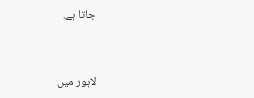جاتا ہے.


لاہور میں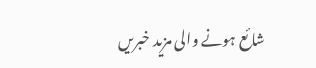شائع ہونے والی مزید خبریں